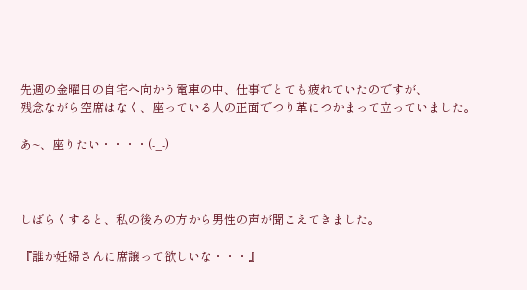先週の金曜日の自宅へ向かう電車の中、仕事でとても疲れていたのですが、
残念ながら空席はなく、座っている人の正面でつり革につかまって立っていました。

あ~、座りたい・・・・(-_-)



しばらくすると、私の後ろの方から男性の声が聞こえてきました。

『誰か妊婦さんに席譲って欲しいな・・・』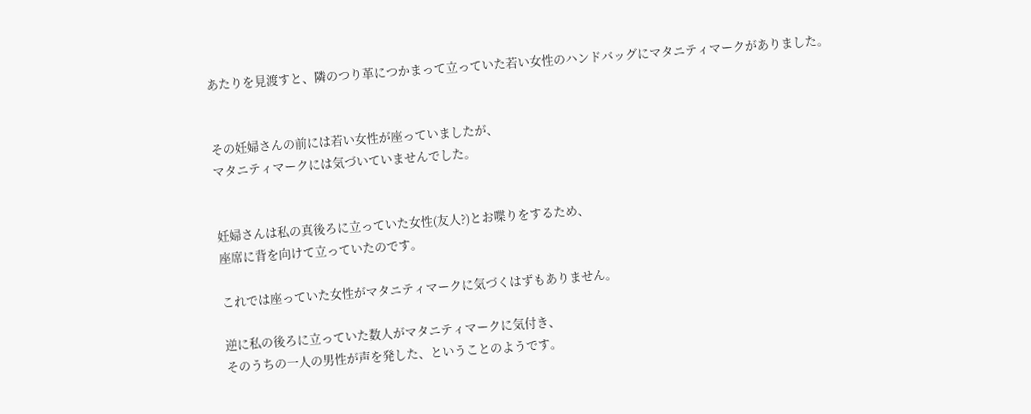あたりを見渡すと、隣のつり革につかまって立っていた若い女性のハンドバッグにマタニティマークがありました。


その妊婦さんの前には若い女性が座っていましたが、
マタニティマークには気づいていませんでした。


妊婦さんは私の真後ろに立っていた女性(友人?)とお喋りをするため、
座席に背を向けて立っていたのです。

これでは座っていた女性がマタニティマークに気づくはずもありません。

逆に私の後ろに立っていた数人がマタニティマークに気付き、
そのうちの一人の男性が声を発した、ということのようです。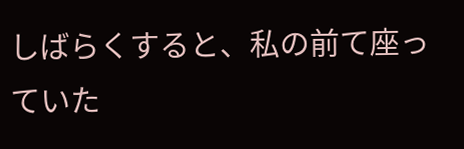しばらくすると、私の前て座っていた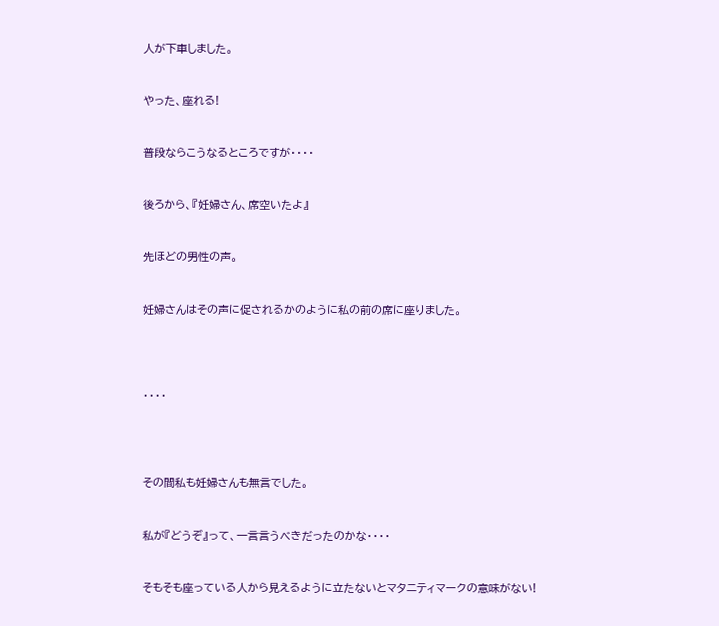人が下車しました。


やった、座れる!


普段ならこうなるところですが・・・・


後ろから、『妊婦さん、席空いたよ』


先ほどの男性の声。


妊婦さんはその声に促されるかのように私の前の席に座りました。




・・・・




その間私も妊婦さんも無言でした。


私が『どうぞ』って、一言言うべきだったのかな・・・・


そもそも座っている人から見えるように立たないとマタニティマークの意味がない!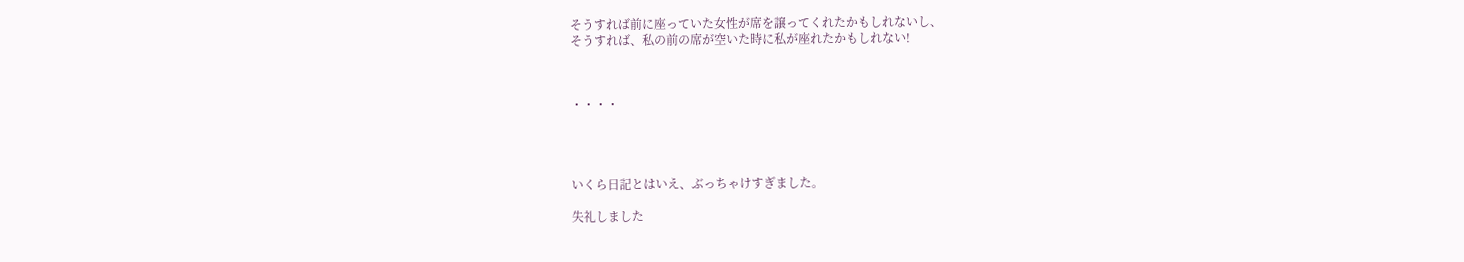そうすれば前に座っていた女性が席を譲ってくれたかもしれないし、
そうすれば、私の前の席が空いた時に私が座れたかもしれない!



・・・・




いくら日記とはいえ、ぶっちゃけすぎました。

失礼しました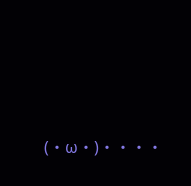(・ω・)・・・・